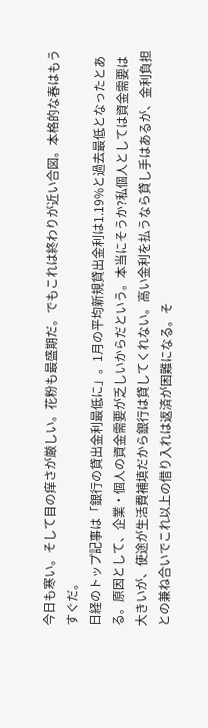今日も寒い。そして目の痒さが厳しい。花粉も最盛期だ。でもこれは終わりが近い合図。本格的な春はもうすぐだ。
日経のトップ記事は「銀行の貸出金利最低に」。1月の平均新規貸出金利は1.19%と過去最低となったとある。原因として、企業・個人の資金需要が乏しいからだという。本当にそうか?私個人としては資金需要は大きいが、使途が生活費補填だから銀行は貸してくれない。高い金利を払うなら貸し手はあるが、金利負担との兼ね合いでこれ以上の借り入れは返済が困難になる。そ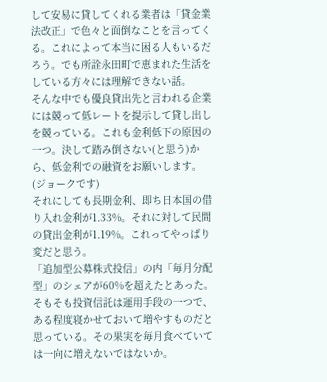して安易に貸してくれる業者は「貸金業法改正」で色々と面倒なことを言ってくる。これによって本当に困る人もいるだろう。でも所詮永田町で恵まれた生活をしている方々には理解できない話。
そんな中でも優良貸出先と言われる企業には競って低レートを提示して貸し出しを競っている。これも金利低下の原因の一つ。決して踏み倒さない(と思う)から、低金利での融資をお願いします。(ジョークです)
それにしても長期金利、即ち日本国の借り入れ金利が1.33%。それに対して民間の貸出金利が1.19%。これってやっぱり変だと思う。
「追加型公募株式投信」の内「毎月分配型」のシェアが60%を超えたとあった。そもそも投資信託は運用手段の一つで、ある程度寝かせておいて増やすものだと思っている。その果実を毎月食べていては一向に増えないではないか。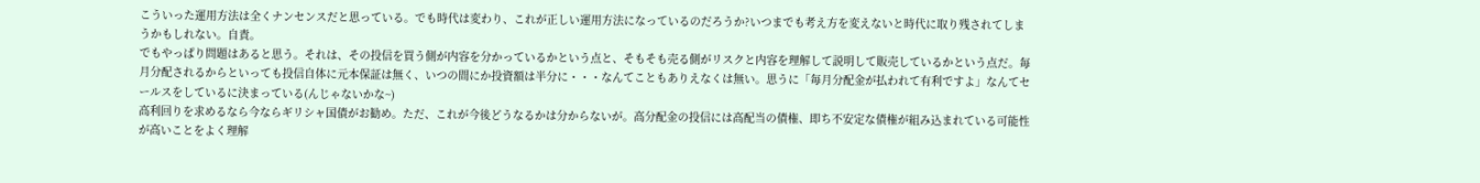こういった運用方法は全くナンセンスだと思っている。でも時代は変わり、これが正しい運用方法になっているのだろうか?いつまでも考え方を変えないと時代に取り残されてしまうかもしれない。自責。
でもやっぱり問題はあると思う。それは、その投信を買う側が内容を分かっているかという点と、そもそも売る側がリスクと内容を理解して説明して販売しているかという点だ。毎月分配されるからといっても投信自体に元本保証は無く、いつの間にか投資額は半分に・・・なんてこともありえなくは無い。思うに「毎月分配金が払われて有利ですよ」なんてセールスをしているに決まっている(んじゃないかな~)
高利回りを求めるなら今ならギリシャ国債がお勧め。ただ、これが今後どうなるかは分からないが。高分配金の投信には高配当の債権、即ち不安定な債権が組み込まれている可能性が高いことをよく理解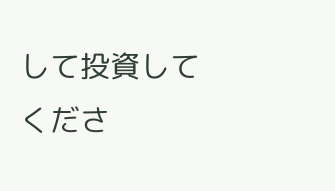して投資してくださ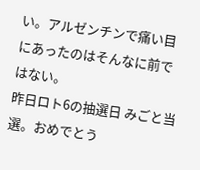い。アルゼンチンで痛い目にあったのはそんなに前ではない。
昨日ロト6の抽選日 みごと当選。おめでとう